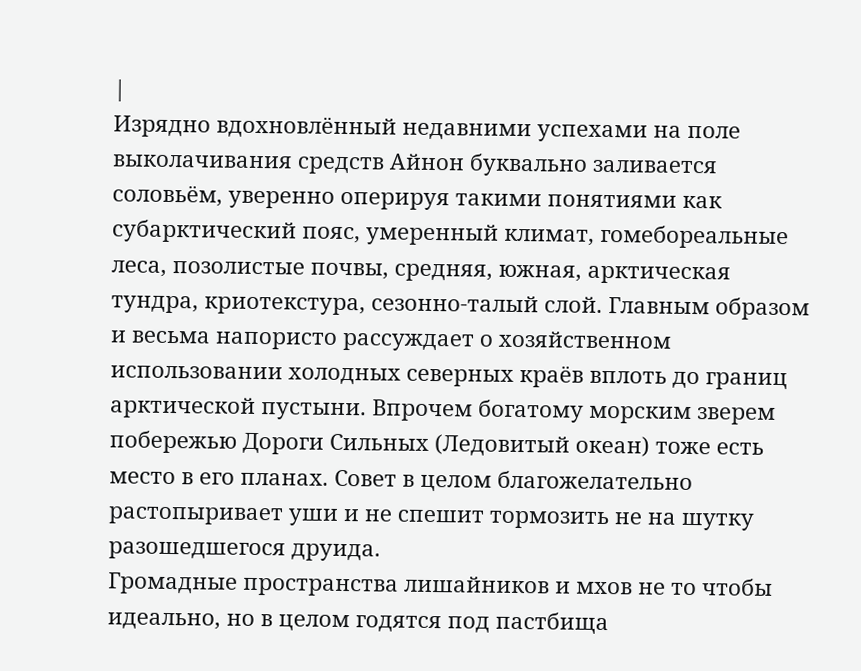|
Изрядно вдохновлённый недавними успехами на поле выколачивания средств Айнон буквально заливается соловьём, уверенно оперируя такими понятиями как субарктический пояс, умеренный климат, гомебореальные леса, позолистые почвы, средняя, южная, арктическая тундра, криотекстура, сезонно-талый слой. Главным образом и весьма напористо рассуждает о хозяйственном использовании холодных северных краёв вплоть до границ арктической пустыни. Впрочем богатому морским зверем побережью Дороги Сильных (Ледовитый океан) тоже есть место в его планах. Совет в целом благожелательно растопыривает уши и не спешит тормозить не на шутку разошедшегося друида.
Громадные пространства лишайников и мхов не то чтобы идеально, но в целом годятся под пастбища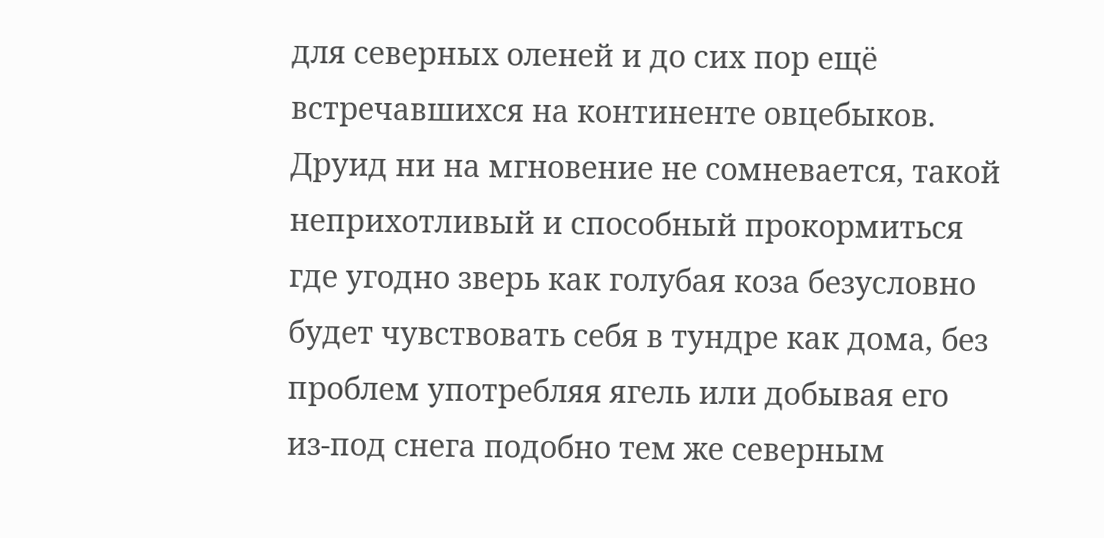для северных оленей и до сих пор ещё встречавшихся на континенте овцебыков. Друид ни на мгновение не сомневается, такой неприхотливый и способный прокормиться где угодно зверь как голубая коза безусловно будет чувствовать себя в тундре как дома, без проблем употребляя ягель или добывая его из-под снега подобно тем же северным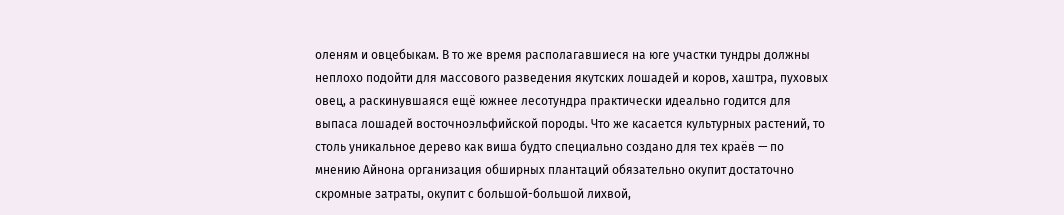оленям и овцебыкам. В то же время располагавшиеся на юге участки тундры должны неплохо подойти для массового разведения якутских лошадей и коров, хаштра, пуховых овец, а раскинувшаяся ещё южнее лесотундра практически идеально годится для выпаса лошадей восточноэльфийской породы. Что же касается культурных растений, то столь уникальное дерево как виша будто специально создано для тех краёв — по мнению Айнона организация обширных плантаций обязательно окупит достаточно скромные затраты, окупит с большой-большой лихвой,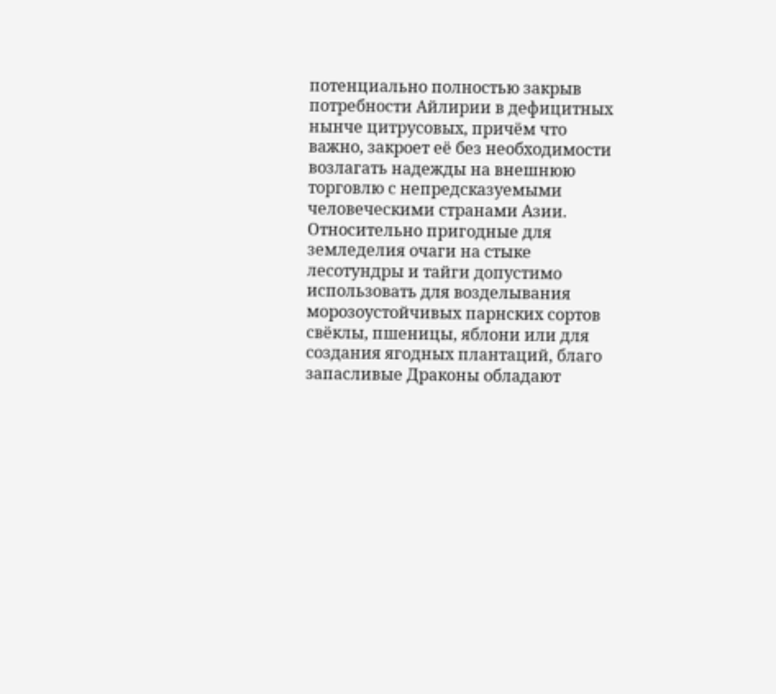потенциально полностью закрыв потребности Айлирии в дефицитных нынче цитрусовых, причём что важно, закроет её без необходимости возлагать надежды на внешнюю торговлю с непредсказуемыми человеческими странами Азии.
Относительно пригодные для земледелия очаги на стыке лесотундры и тайги допустимо использовать для возделывания морозоустойчивых парнских сортов свёклы, пшеницы, яблони или для создания ягодных плантаций, благо запасливые Драконы обладают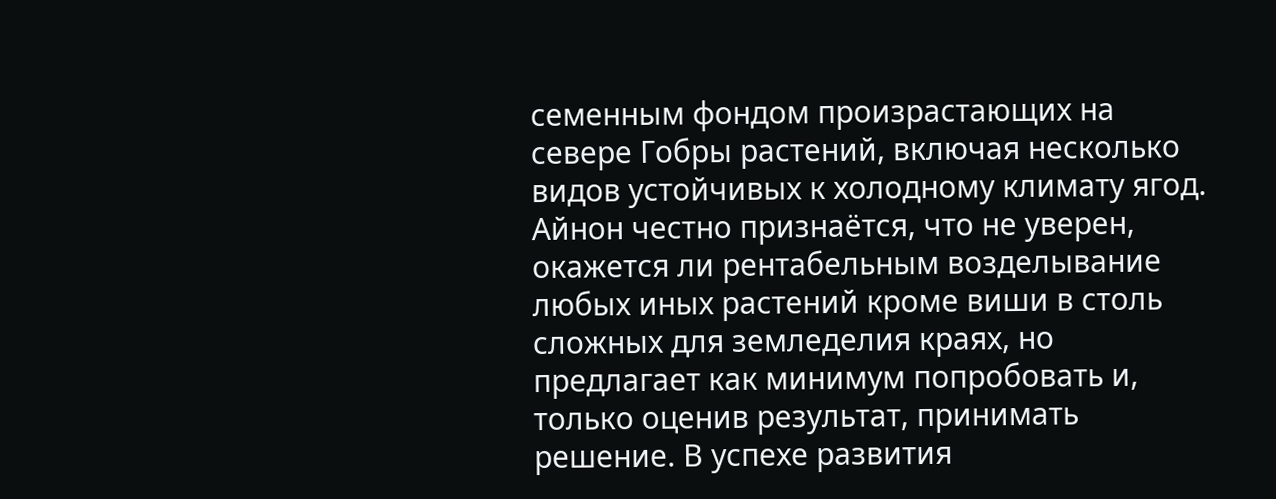семенным фондом произрастающих на севере Гобры растений, включая несколько видов устойчивых к холодному климату ягод. Айнон честно признаётся, что не уверен, окажется ли рентабельным возделывание любых иных растений кроме виши в столь сложных для земледелия краях, но предлагает как минимум попробовать и, только оценив результат, принимать решение. В успехе развития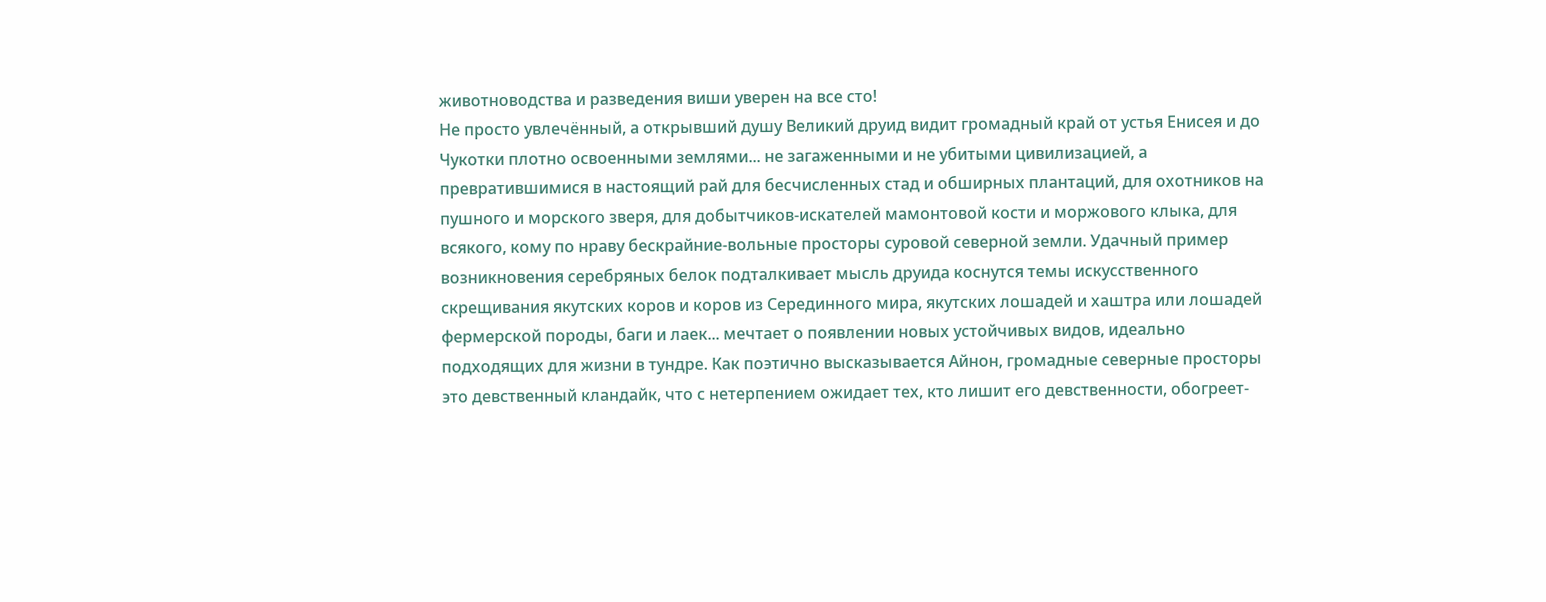животноводства и разведения виши уверен на все сто!
Не просто увлечённый, а открывший душу Великий друид видит громадный край от устья Енисея и до Чукотки плотно освоенными землями... не загаженными и не убитыми цивилизацией, а превратившимися в настоящий рай для бесчисленных стад и обширных плантаций, для охотников на пушного и морского зверя, для добытчиков-искателей мамонтовой кости и моржового клыка, для всякого, кому по нраву бескрайние-вольные просторы суровой северной земли. Удачный пример возникновения серебряных белок подталкивает мысль друида коснутся темы искусственного скрещивания якутских коров и коров из Серединного мира, якутских лошадей и хаштра или лошадей фермерской породы, баги и лаек... мечтает о появлении новых устойчивых видов, идеально подходящих для жизни в тундре. Как поэтично высказывается Айнон, громадные северные просторы это девственный кландайк, что с нетерпением ожидает тех, кто лишит его девственности, обогреет-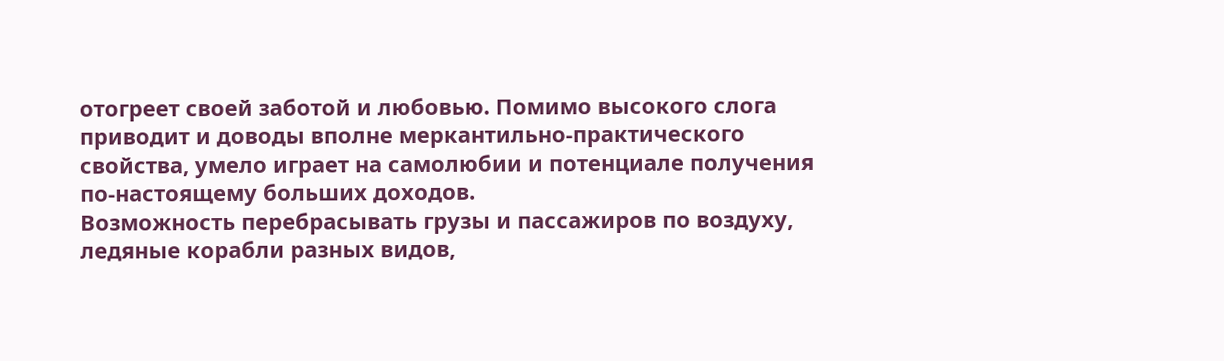отогреет своей заботой и любовью. Помимо высокого слога приводит и доводы вполне меркантильно-практического свойства, умело играет на самолюбии и потенциале получения по-настоящему больших доходов.
Возможность перебрасывать грузы и пассажиров по воздуху, ледяные корабли разных видов,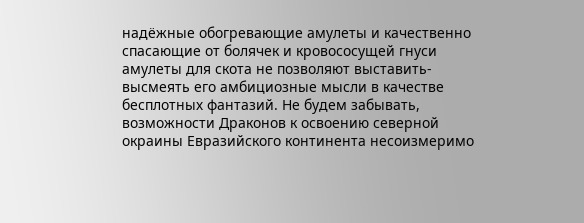надёжные обогревающие амулеты и качественно спасающие от болячек и кровососущей гнуси амулеты для скота не позволяют выставить-высмеять его амбициозные мысли в качестве бесплотных фантазий. Не будем забывать, возможности Драконов к освоению северной окраины Евразийского континента несоизмеримо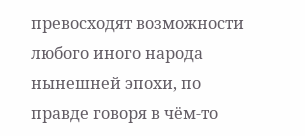превосходят возможности любого иного народа нынешней эпохи, по правде говоря в чём-то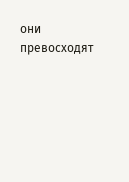они превосходят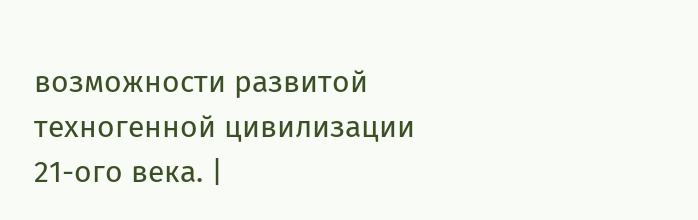возможности развитой техногенной цивилизации 21-ого века. |